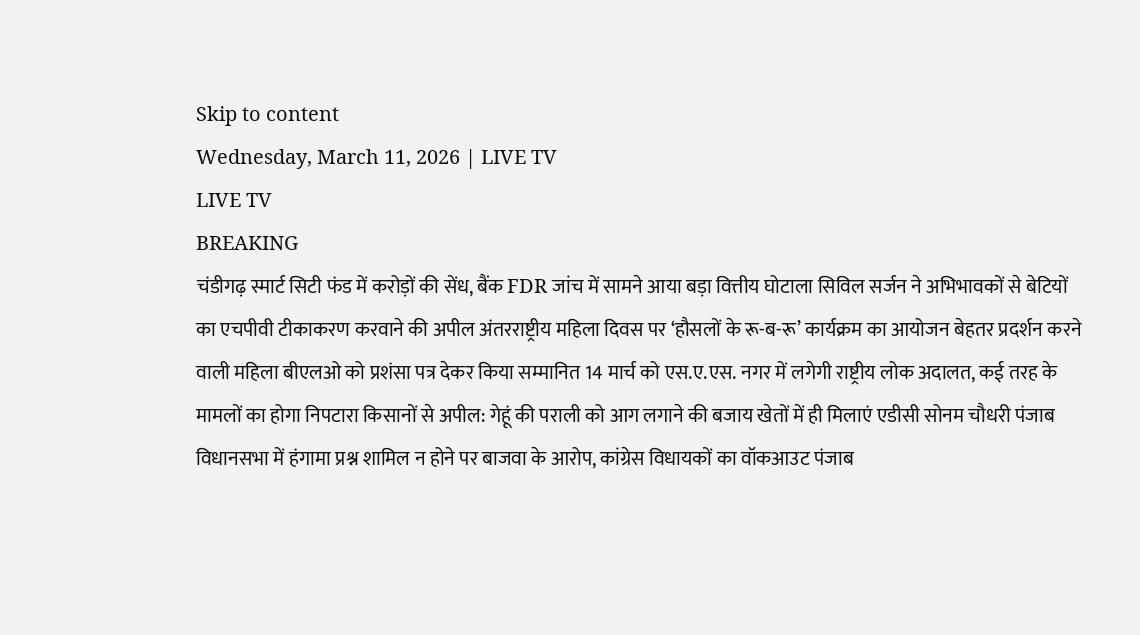Skip to content
Wednesday, March 11, 2026 | LIVE TV
LIVE TV
BREAKING
चंडीगढ़ स्मार्ट सिटी फंड में करोड़ों की सेंध, बैंक FDR जांच में सामने आया बड़ा वित्तीय घोटाला सिविल सर्जन ने अभिभावकों से बेटियों का एचपीवी टीकाकरण करवाने की अपील अंतरराष्ट्रीय महिला दिवस पर ‘हौसलों के रू-ब-रू’ कार्यक्रम का आयोजन बेहतर प्रदर्शन करने वाली महिला बीएलओ को प्रशंसा पत्र देकर किया सम्मानित 14 मार्च को एस.ए.एस. नगर में लगेगी राष्ट्रीय लोक अदालत, कई तरह के मामलों का होगा निपटारा किसानों से अपील: गेहूं की पराली को आग लगाने की बजाय खेतों में ही मिलाएं एडीसी सोनम चौधरी पंजाब विधानसभा में हंगामा प्रश्न शामिल न होने पर बाजवा के आरोप, कांग्रेस विधायकों का वॉकआउट पंजाब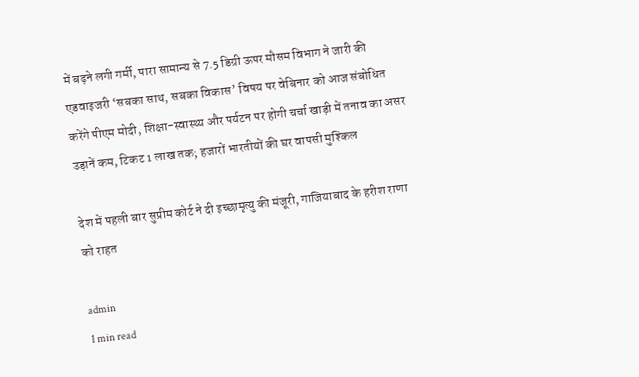में बढ़ने लगी गर्मी, पारा सामान्य से 7.5 डिग्री ऊपर मौसम विभाग ने जारी की एडवाइजरी ‘सबका साथ, सबका विकास’ विषय पर वेबिनार को आज संबोधित करेंगे पीएम मोदी, शिक्षा-स्वास्थ्य और पर्यटन पर होगी चर्चा खाड़ी में तनाव का असर उड़ानें कम, टिकट 1 लाख तक; हजारों भारतीयों की घर वापसी मुश्किल

देश में पहली बार सुप्रीम कोर्ट ने दी इच्छामृत्यु की मंजूरी, गाजियाबाद के हरीश राणा को राहत

admin
1 min read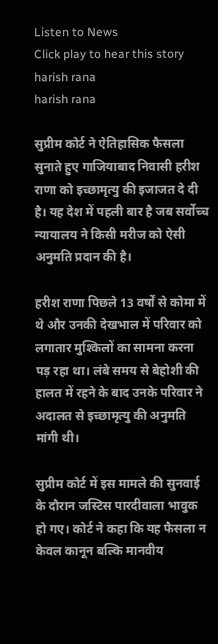Listen to News
Click play to hear this story
harish rana
harish rana

सुप्रीम कोर्ट ने ऐतिहासिक फैसला सुनाते हुए गाजियाबाद निवासी हरीश राणा को इच्छामृत्यु की इजाजत दे दी है। यह देश में पहली बार है जब सर्वोच्च न्यायालय ने किसी मरीज को ऐसी अनुमति प्रदान की है।

हरीश राणा पिछले 13 वर्षों से कोमा में थे और उनकी देखभाल में परिवार को लगातार मुश्किलों का सामना करना पड़ रहा था। लंबे समय से बेहोशी की हालत में रहने के बाद उनके परिवार ने अदालत से इच्छामृत्यु की अनुमति मांगी थी।

सुप्रीम कोर्ट में इस मामले की सुनवाई के दौरान जस्टिस पारदीवाला भावुक हो गए। कोर्ट ने कहा कि यह फैसला न केवल कानून बल्कि मानवीय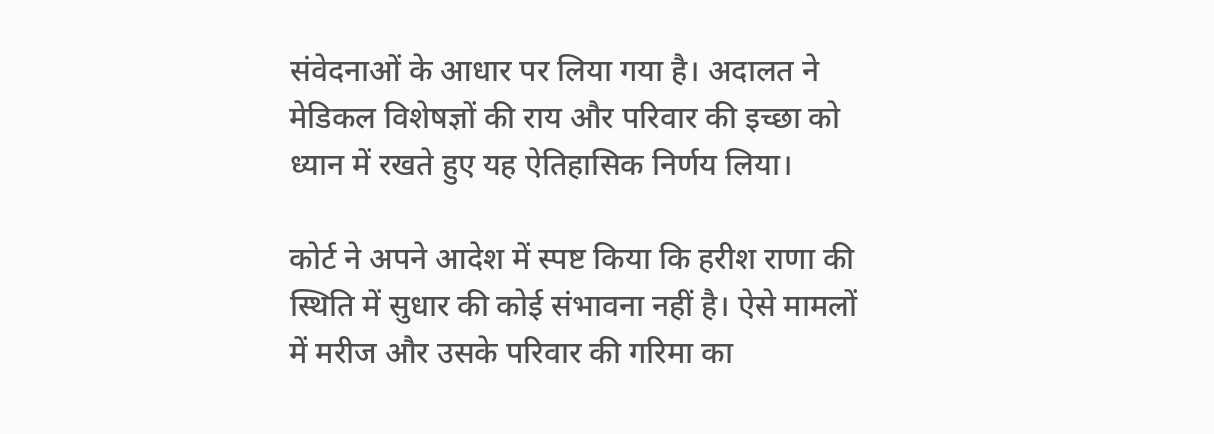संवेदनाओं के आधार पर लिया गया है। अदालत ने मेडिकल विशेषज्ञों की राय और परिवार की इच्छा को ध्यान में रखते हुए यह ऐतिहासिक निर्णय लिया।

कोर्ट ने अपने आदेश में स्पष्ट किया कि हरीश राणा की स्थिति में सुधार की कोई संभावना नहीं है। ऐसे मामलों में मरीज और उसके परिवार की गरिमा का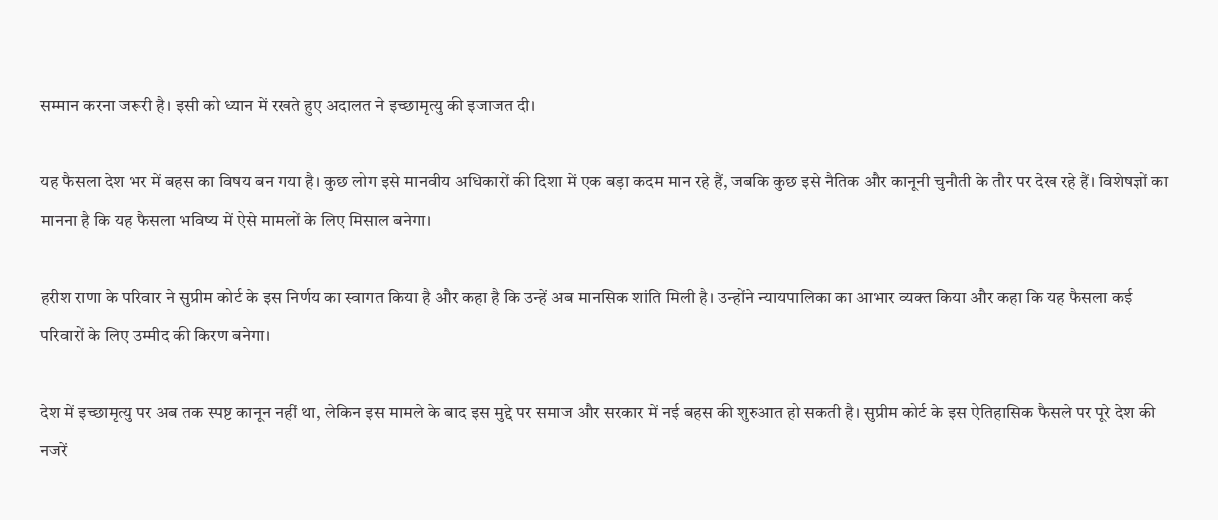सम्मान करना जरूरी है। इसी को ध्यान में रखते हुए अदालत ने इच्छामृत्यु की इजाजत दी।

यह फैसला देश भर में बहस का विषय बन गया है। कुछ लोग इसे मानवीय अधिकारों की दिशा में एक बड़ा कदम मान रहे हैं, जबकि कुछ इसे नैतिक और कानूनी चुनौती के तौर पर देख रहे हैं। विशेषज्ञों का मानना है कि यह फैसला भविष्य में ऐसे मामलों के लिए मिसाल बनेगा।

हरीश राणा के परिवार ने सुप्रीम कोर्ट के इस निर्णय का स्वागत किया है और कहा है कि उन्हें अब मानसिक शांति मिली है। उन्होंने न्यायपालिका का आभार व्यक्त किया और कहा कि यह फैसला कई परिवारों के लिए उम्मीद की किरण बनेगा।

देश में इच्छामृत्यु पर अब तक स्पष्ट कानून नहीं था, लेकिन इस मामले के बाद इस मुद्दे पर समाज और सरकार में नई बहस की शुरुआत हो सकती है। सुप्रीम कोर्ट के इस ऐतिहासिक फैसले पर पूरे देश की नजरें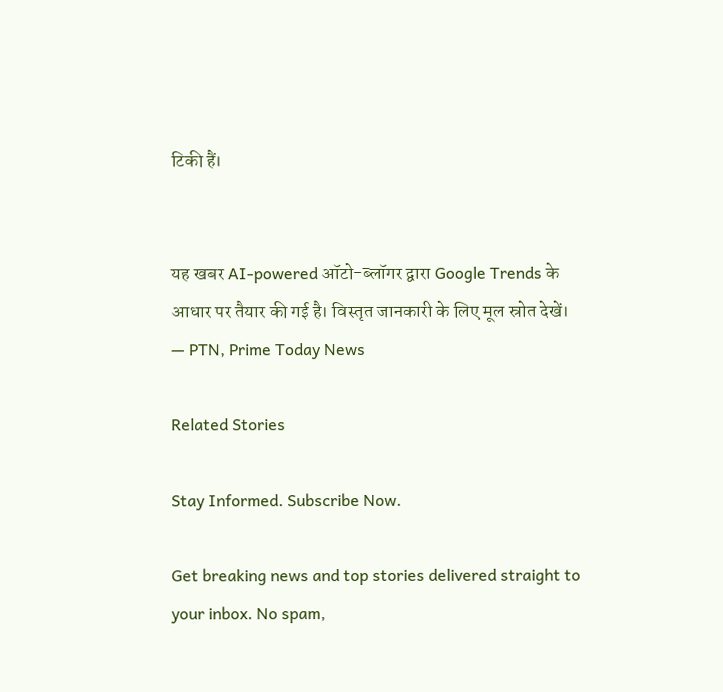टिकी हैं।


यह खबर AI-powered ऑटो-ब्लॉगर द्वारा Google Trends के आधार पर तैयार की गई है। विस्तृत जानकारी के लिए मूल स्रोत देखें। — PTN, Prime Today News

Related Stories

Stay Informed. Subscribe Now.

Get breaking news and top stories delivered straight to your inbox. No spam,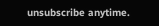unsubscribe anytime.